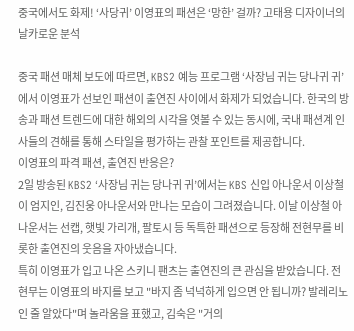중국에서도 화제! ‘사당귀’ 이영표의 패션은 ‘망한’ 걸까? 고태용 디자이너의 날카로운 분석

중국 패션 매체 보도에 따르면, KBS2 예능 프로그램 ‘사장님 귀는 당나귀 귀’에서 이영표가 선보인 패션이 출연진 사이에서 화제가 되었습니다. 한국의 방송과 패션 트렌드에 대한 해외의 시각을 엿볼 수 있는 동시에, 국내 패션계 인사들의 견해를 통해 스타일을 평가하는 관찰 포인트를 제공합니다.
이영표의 파격 패션, 출연진 반응은?
2일 방송된 KBS2 ‘사장님 귀는 당나귀 귀’에서는 KBS 신입 아나운서 이상철이 엄지인, 김진웅 아나운서와 만나는 모습이 그려졌습니다. 이날 이상철 아나운서는 선캡, 햇빛 가리개, 팔토시 등 독특한 패션으로 등장해 전현무를 비롯한 출연진의 웃음을 자아냈습니다.
특히 이영표가 입고 나온 스키니 팬츠는 출연진의 큰 관심을 받았습니다. 전현무는 이영표의 바지를 보고 "바지 좀 넉넉하게 입으면 안 됩니까? 발레리노인 줄 알았다"며 놀라움을 표했고, 김숙은 "거의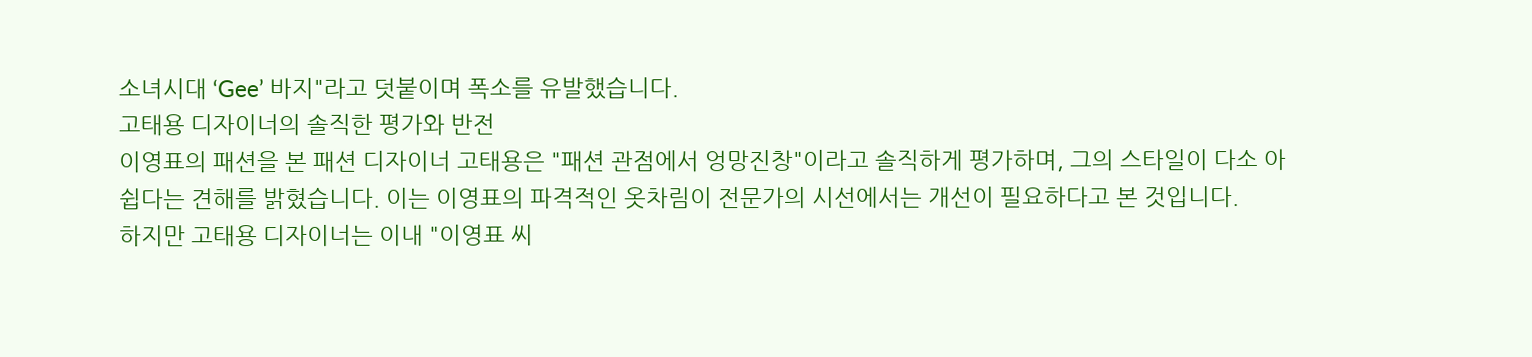소녀시대 ‘Gee’ 바지"라고 덧붙이며 폭소를 유발했습니다.
고태용 디자이너의 솔직한 평가와 반전
이영표의 패션을 본 패션 디자이너 고태용은 "패션 관점에서 엉망진창"이라고 솔직하게 평가하며, 그의 스타일이 다소 아쉽다는 견해를 밝혔습니다. 이는 이영표의 파격적인 옷차림이 전문가의 시선에서는 개선이 필요하다고 본 것입니다.
하지만 고태용 디자이너는 이내 "이영표 씨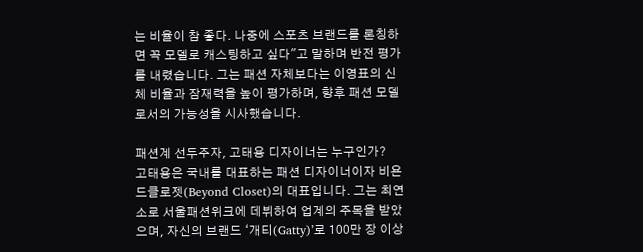는 비율이 참 좋다. 나중에 스포츠 브랜드를 론칭하면 꼭 모델로 캐스팅하고 싶다"고 말하며 반전 평가를 내렸습니다. 그는 패션 자체보다는 이영표의 신체 비율과 잠재력을 높이 평가하며, 향후 패션 모델로서의 가능성을 시사했습니다.

패션계 선두주자, 고태용 디자이너는 누구인가?
고태용은 국내를 대표하는 패션 디자이너이자 비욘드클로젯(Beyond Closet)의 대표입니다. 그는 최연소로 서울패션위크에 데뷔하여 업계의 주목을 받았으며, 자신의 브랜드 ‘개티(Gatty)’로 100만 장 이상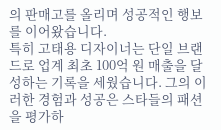의 판매고를 올리며 성공적인 행보를 이어왔습니다.
특히 고태용 디자이너는 단일 브랜드로 업계 최초 100억 원 매출을 달성하는 기록을 세웠습니다. 그의 이러한 경험과 성공은 스타들의 패션을 평가하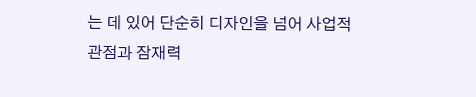는 데 있어 단순히 디자인을 넘어 사업적 관점과 잠재력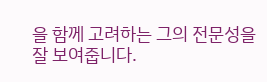을 함께 고려하는 그의 전문성을 잘 보여줍니다.